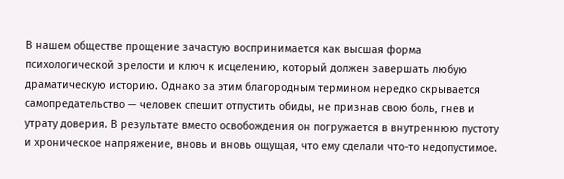В нашем обществе прощение зачастую воспринимается как высшая форма психологической зрелости и ключ к исцелению, который должен завершать любую драматическую историю. Однако за этим благородным термином нередко скрывается самопредательство — человек спешит отпустить обиды, не признав свою боль, гнев и утрату доверия. В результате вместо освобождения он погружается в внутреннюю пустоту и хроническое напряжение, вновь и вновь ощущая, что ему сделали что-то недопустимое.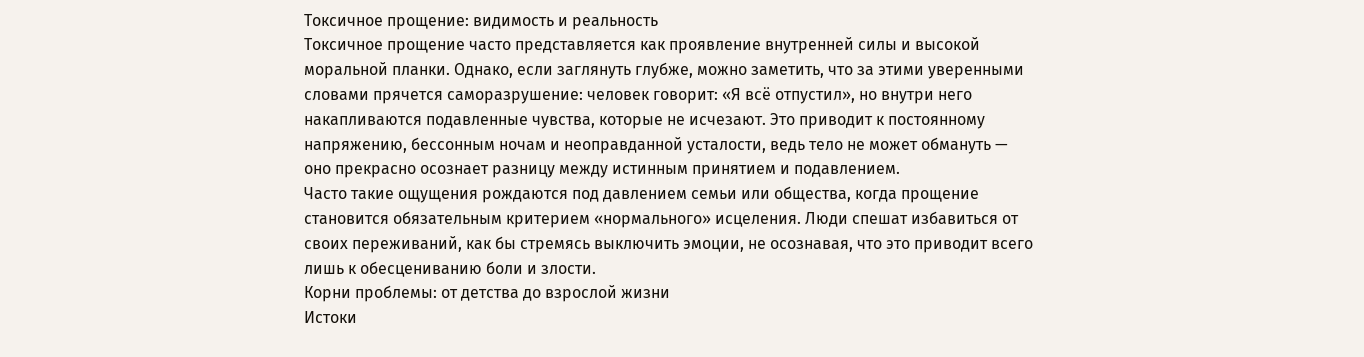Токсичное прощение: видимость и реальность
Токсичное прощение часто представляется как проявление внутренней силы и высокой моральной планки. Однако, если заглянуть глубже, можно заметить, что за этими уверенными словами прячется саморазрушение: человек говорит: «Я всё отпустил», но внутри него накапливаются подавленные чувства, которые не исчезают. Это приводит к постоянному напряжению, бессонным ночам и неоправданной усталости, ведь тело не может обмануть — оно прекрасно осознает разницу между истинным принятием и подавлением.
Часто такие ощущения рождаются под давлением семьи или общества, когда прощение становится обязательным критерием «нормального» исцеления. Люди спешат избавиться от своих переживаний, как бы стремясь выключить эмоции, не осознавая, что это приводит всего лишь к обесцениванию боли и злости.
Корни проблемы: от детства до взрослой жизни
Истоки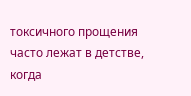токсичного прощения часто лежат в детстве, когда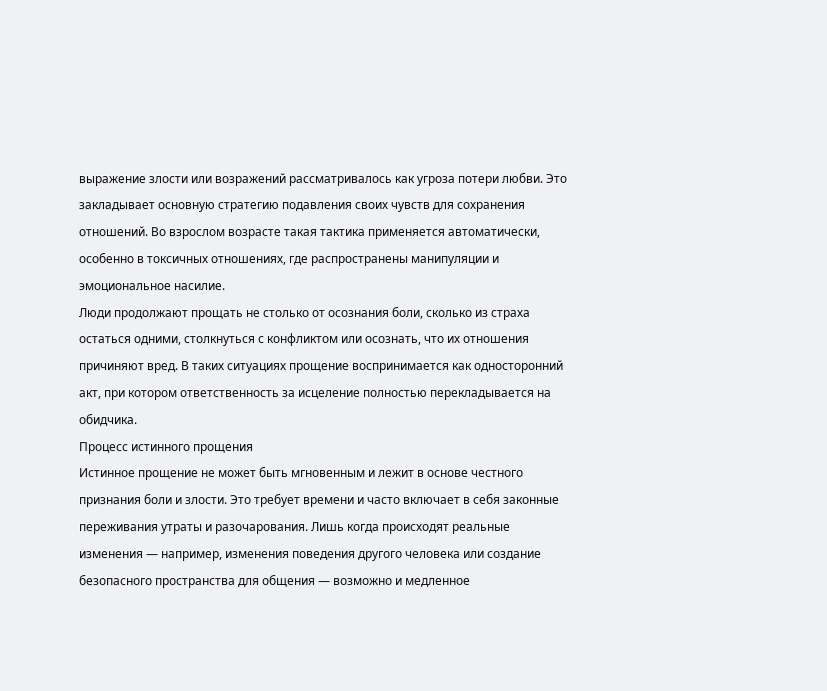выражение злости или возражений рассматривалось как угроза потери любви. Это закладывает основную стратегию подавления своих чувств для сохранения отношений. Во взрослом возрасте такая тактика применяется автоматически, особенно в токсичных отношениях, где распространены манипуляции и эмоциональное насилие.
Люди продолжают прощать не столько от осознания боли, сколько из страха остаться одними, столкнуться с конфликтом или осознать, что их отношения причиняют вред. В таких ситуациях прощение воспринимается как односторонний акт, при котором ответственность за исцеление полностью перекладывается на обидчика.
Процесс истинного прощения
Истинное прощение не может быть мгновенным и лежит в основе честного признания боли и злости. Это требует времени и часто включает в себя законные переживания утраты и разочарования. Лишь когда происходят реальные изменения — например, изменения поведения другого человека или создание безопасного пространства для общения — возможно и медленное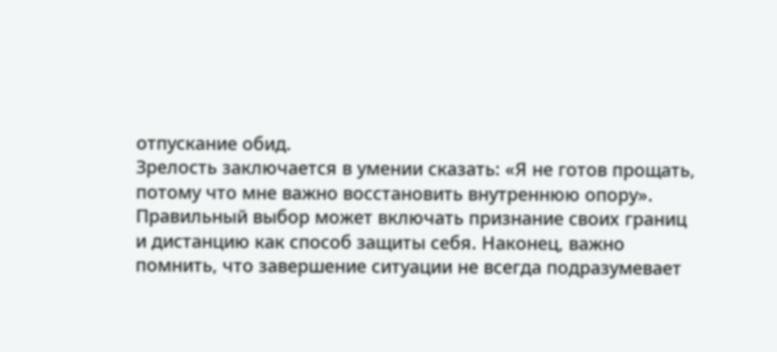отпускание обид.
Зрелость заключается в умении сказать: «Я не готов прощать, потому что мне важно восстановить внутреннюю опору». Правильный выбор может включать признание своих границ и дистанцию как способ защиты себя. Наконец, важно помнить, что завершение ситуации не всегда подразумевает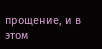прощение, и в этом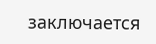заключается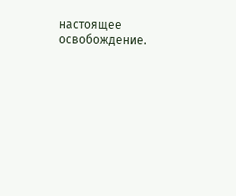настоящее освобождение.